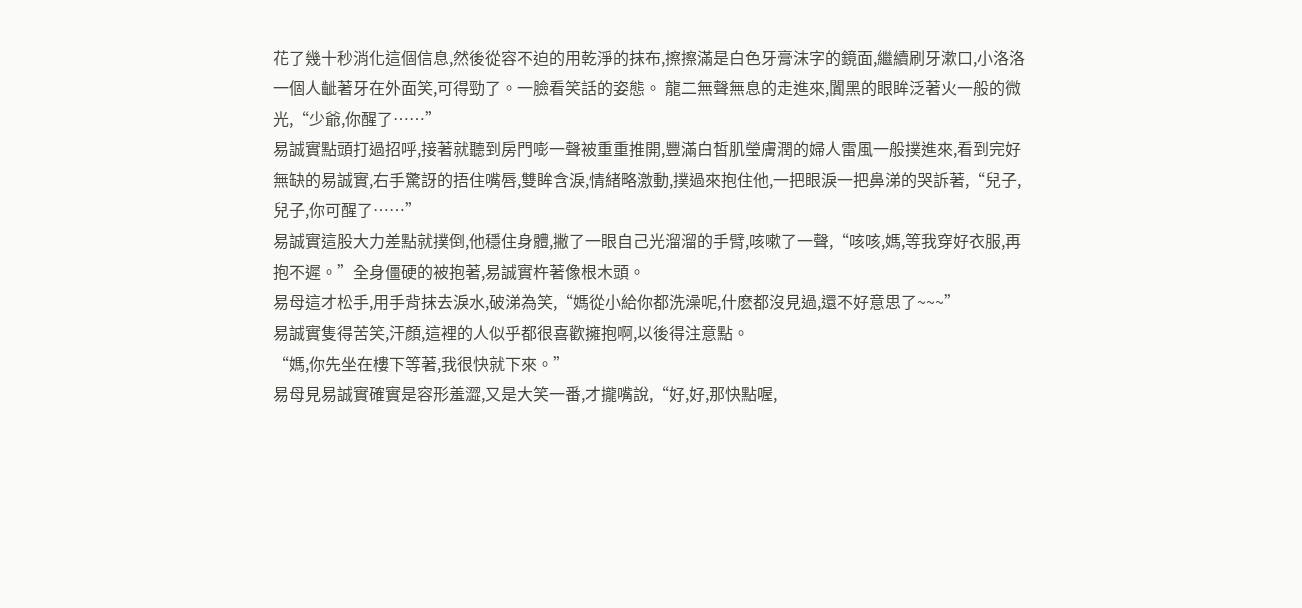花了幾十秒消化這個信息,然後從容不迫的用乾淨的抹布,擦擦滿是白色牙膏沫字的鏡面,繼續刷牙漱口,小洛洛一個人齜著牙在外面笑,可得勁了。一臉看笑話的姿態。 龍二無聲無息的走進來,闐黑的眼眸泛著火一般的微光,“少爺,你醒了……”
易誠實點頭打過招呼,接著就聽到房門嘭一聲被重重推開,豐滿白皙肌瑩膚潤的婦人雷風一般撲進來,看到完好無缺的易誠實,右手驚訝的捂住嘴唇,雙眸含淚,情緒略激動,撲過來抱住他,一把眼淚一把鼻涕的哭訴著,“兒子,兒子,你可醒了……”
易誠實這股大力差點就撲倒,他穩住身體,撇了一眼自己光溜溜的手臂,咳嗽了一聲,“咳咳,媽,等我穿好衣服,再抱不遲。”全身僵硬的被抱著,易誠實杵著像根木頭。
易母這才松手,用手背抹去淚水,破涕為笑,“媽從小給你都洗澡呢,什麽都沒見過,還不好意思了~~~”
易誠實隻得苦笑,汗顏,這裡的人似乎都很喜歡擁抱啊,以後得注意點。
“媽,你先坐在樓下等著,我很快就下來。”
易母見易誠實確實是容形羞澀,又是大笑一番,才攏嘴說,“好,好,那快點喔,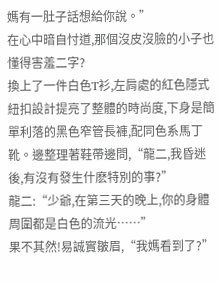媽有一肚子話想給你說。”
在心中暗自忖道,那個沒皮沒臉的小子也懂得害羞二字?
換上了一件白色T衫,左肩處的紅色隱式紐扣設計提亮了整體的時尚度,下身是簡單利落的黑色窄管長褲,配同色系馬丁靴。邊整理著鞋帶邊問,“龍二,我昏迷後,有沒有發生什麽特別的事?”
龍二:“少爺,在第三天的晚上,你的身體周圍都是白色的流光……”
果不其然!易誠實皺眉,“我媽看到了?”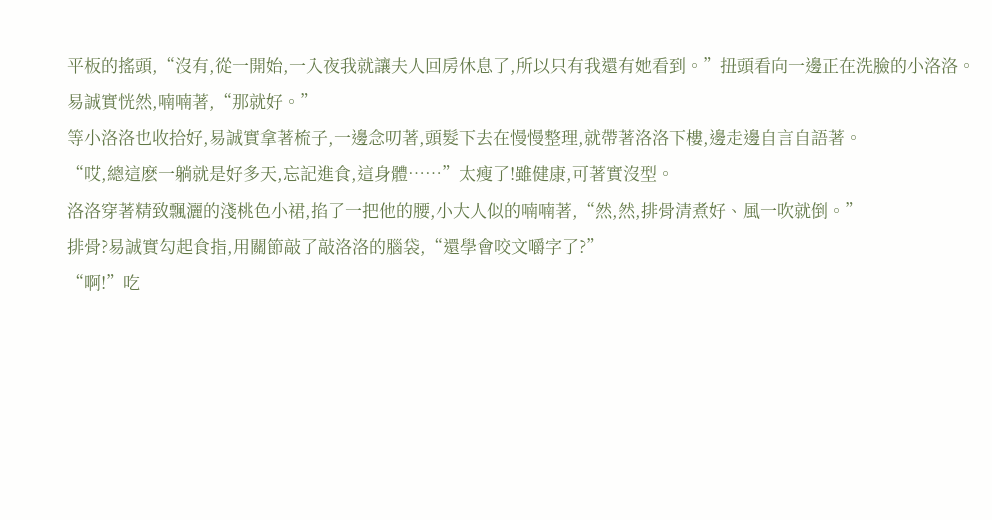平板的搖頭,“沒有,從一開始,一入夜我就讓夫人回房休息了,所以只有我還有她看到。”扭頭看向一邊正在洗臉的小洛洛。
易誠實恍然,喃喃著,“那就好。”
等小洛洛也收拾好,易誠實拿著梳子,一邊念叨著,頭髮下去在慢慢整理,就帶著洛洛下樓,邊走邊自言自語著。
“哎,總這麽一躺就是好多天,忘記進食,這身體……”太瘦了!雖健康,可著實沒型。
洛洛穿著精致飄灑的淺桃色小裙,掐了一把他的腰,小大人似的喃喃著,“然,然,排骨清煮好、風一吹就倒。”
排骨?易誠實勾起食指,用關節敲了敲洛洛的腦袋,“還學會咬文嚼字了?”
“啊!”吃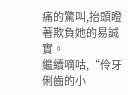痛的驚叫,抬頭瞪著欺負她的易誠實。
繼續嘀咕,“伶牙俐齒的小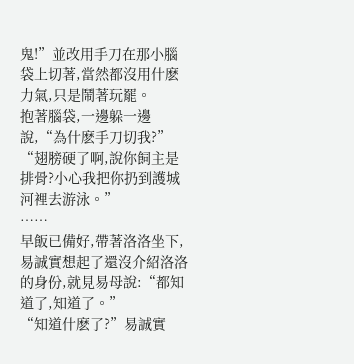鬼!”並改用手刀在那小腦袋上切著,當然都沒用什麽力氣,只是鬧著玩罷。
抱著腦袋,一邊躲一邊說,“為什麽手刀切我?”
“翅膀硬了啊,說你飼主是排骨?小心我把你扔到護城河裡去游泳。”
……
早飯已備好,帶著洛洛坐下,易誠實想起了還沒介紹洛洛的身份,就見易母說:“都知道了,知道了。”
“知道什麽了?”易誠實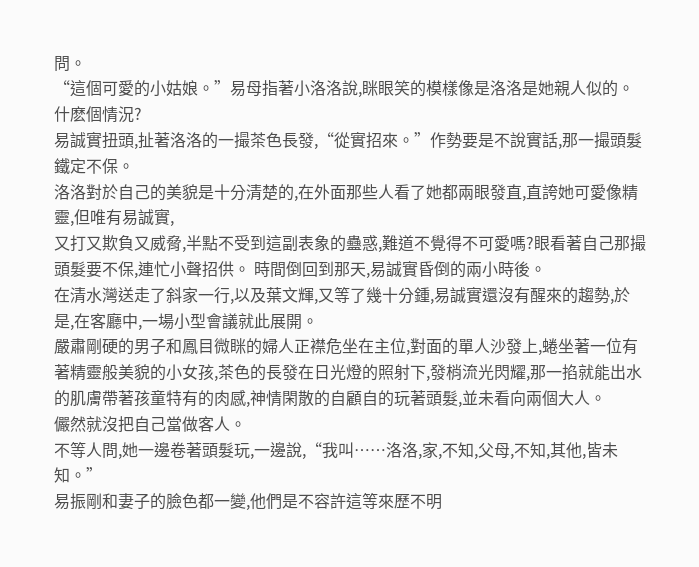問。
“這個可愛的小姑娘。”易母指著小洛洛說,眯眼笑的模樣像是洛洛是她親人似的。
什麽個情況?
易誠實扭頭,扯著洛洛的一撮茶色長發,“從實招來。”作勢要是不說實話,那一撮頭髮鐵定不保。
洛洛對於自己的美貌是十分清楚的,在外面那些人看了她都兩眼發直,直誇她可愛像精靈,但唯有易誠實,
又打又欺負又威脅,半點不受到這副表象的蠱惑,難道不覺得不可愛嗎?眼看著自己那撮頭髮要不保,連忙小聲招供。 時間倒回到那天,易誠實昏倒的兩小時後。
在清水灣送走了斜家一行,以及葉文輝,又等了幾十分鍾,易誠實還沒有醒來的趨勢,於是,在客廳中,一場小型會議就此展開。
嚴肅剛硬的男子和鳳目微眯的婦人正襟危坐在主位,對面的單人沙發上,蜷坐著一位有著精靈般美貌的小女孩,茶色的長發在日光燈的照射下,發梢流光閃耀,那一掐就能出水的肌膚帶著孩童特有的肉感,神情閑散的自顧自的玩著頭髮,並未看向兩個大人。
儼然就沒把自己當做客人。
不等人問,她一邊卷著頭髮玩,一邊說,“我叫……洛洛,家,不知,父母,不知,其他,皆未知。”
易振剛和妻子的臉色都一變,他們是不容許這等來歷不明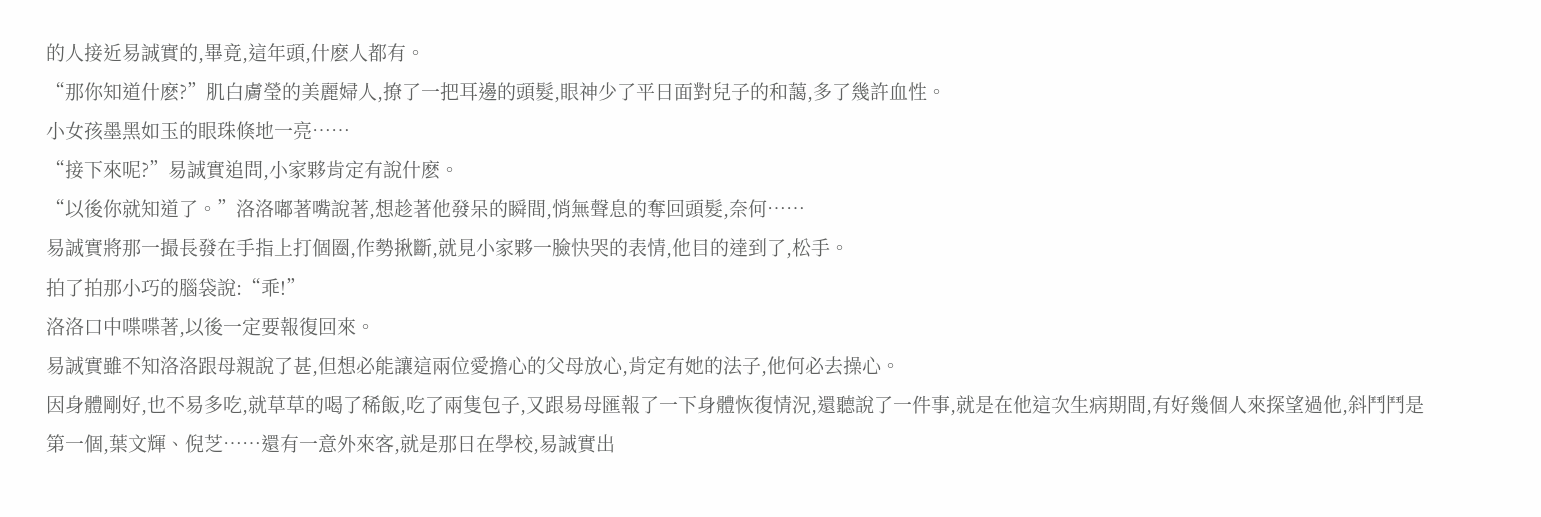的人接近易誠實的,畢竟,這年頭,什麽人都有。
“那你知道什麽?”肌白膚瑩的美麗婦人,撩了一把耳邊的頭髮,眼神少了平日面對兒子的和藹,多了幾許血性。
小女孩墨黑如玉的眼珠倏地一亮……
“接下來呢?”易誠實追問,小家夥肯定有說什麽。
“以後你就知道了。”洛洛嘟著嘴說著,想趁著他發呆的瞬間,悄無聲息的奪回頭髮,奈何……
易誠實將那一撮長發在手指上打個圈,作勢揪斷,就見小家夥一臉快哭的表情,他目的達到了,松手。
拍了拍那小巧的腦袋說:“乖!”
洛洛口中喋喋著,以後一定要報復回來。
易誠實雖不知洛洛跟母親說了甚,但想必能讓這兩位愛擔心的父母放心,肯定有她的法子,他何必去操心。
因身體剛好,也不易多吃,就草草的喝了稀飯,吃了兩隻包子,又跟易母匯報了一下身體恢復情況,還聽說了一件事,就是在他這次生病期間,有好幾個人來探望過他,斜鬥鬥是第一個,葉文輝、倪芝……還有一意外來客,就是那日在學校,易誠實出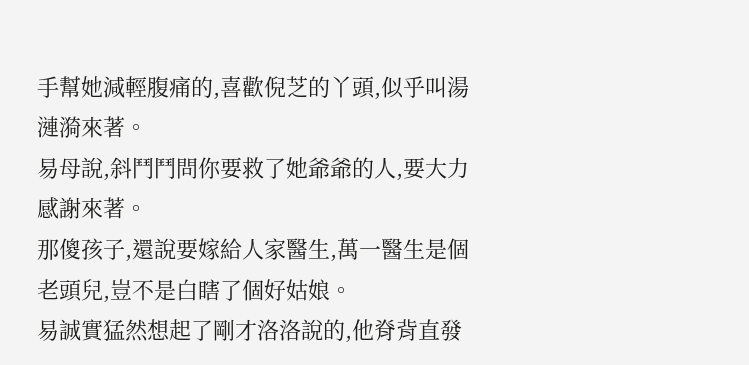手幫她減輕腹痛的,喜歡倪芝的丫頭,似乎叫湯漣漪來著。
易母說,斜鬥鬥問你要救了她爺爺的人,要大力感謝來著。
那傻孩子,還說要嫁給人家醫生,萬一醫生是個老頭兒,豈不是白瞎了個好姑娘。
易誠實猛然想起了剛才洛洛說的,他脊背直發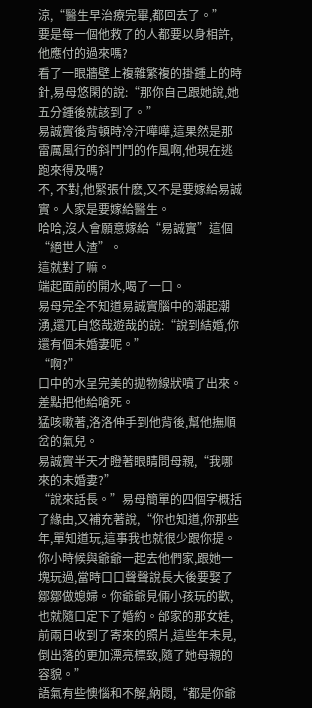涼,“醫生早治療完畢,都回去了。”
要是每一個他救了的人都要以身相許,他應付的過來嗎?
看了一眼牆壁上複雜繁複的掛鍾上的時針,易母悠閑的說:“那你自己跟她說,她五分鍾後就該到了。”
易誠實後背頓時冷汗嘩嘩,這果然是那雷厲風行的斜鬥鬥的作風啊,他現在逃跑來得及嗎?
不, 不對,他緊張什麽,又不是要嫁給易誠實。人家是要嫁給醫生。
哈哈,沒人會願意嫁給“易誠實”這個“絕世人渣”。
這就對了嘛。
端起面前的開水,喝了一口。
易母完全不知道易誠實腦中的潮起潮湧,還兀自悠哉遊哉的說:“說到結婚,你還有個未婚妻呢。”
“啊?”
口中的水呈完美的拋物線狀噴了出來。
差點把他給嗆死。
猛咳嗽著,洛洛伸手到他背後,幫他撫順岔的氣兒。
易誠實半天才瞪著眼睛問母親,“我哪來的未婚妻?”
“說來話長。”易母簡單的四個字概括了緣由,又補充著說,“你也知道,你那些年,單知道玩,這事我也就很少跟你提。你小時候與爺爺一起去他們家,跟她一塊玩過,當時口口聲聲說長大後要娶了鄒鄒做媳婦。你爺爺見倆小孩玩的歡,也就隨口定下了婚約。邰家的那女娃,前兩日收到了寄來的照片,這些年未見,倒出落的更加漂亮標致,隨了她母親的容貌。”
語氣有些懊惱和不解,納悶,“都是你爺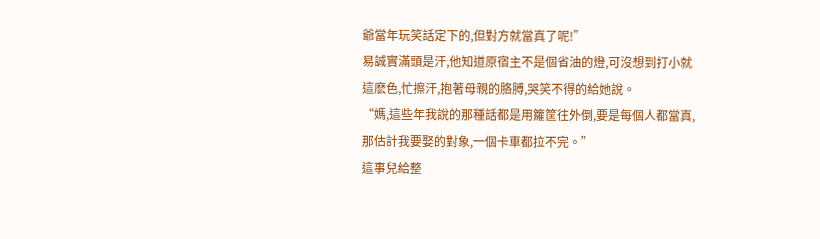爺當年玩笑話定下的,但對方就當真了呢!”
易誠實滿頭是汗,他知道原宿主不是個省油的燈,可沒想到打小就這麽色,忙擦汗,抱著母親的胳膊,哭笑不得的給她說。
“媽,這些年我說的那種話都是用籮筐往外倒,要是每個人都當真,那估計我要娶的對象,一個卡車都拉不完。”
這事兒給整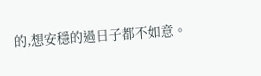的,想安穩的過日子都不如意。